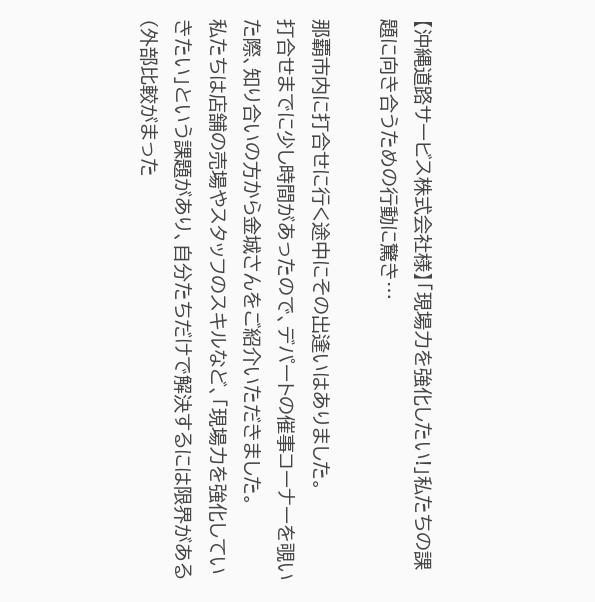【沖縄道路サービス株式会社様】「現場力を強化したい!」私たちの課題に向き合うための行動に驚き…

那覇市内に打合せに行く途中にその出逢いはありました。
打合せまでに少し時間があったので、デパートの催事コーナーを覗いた際、知り合いの方から金城さんをご紹介いただきました。
私たちは店舗の売場やスタッフのスキルなど、「現場力を強化していきたい」という課題があり、自分たちだけで解決するには限界がある(外部比較がまった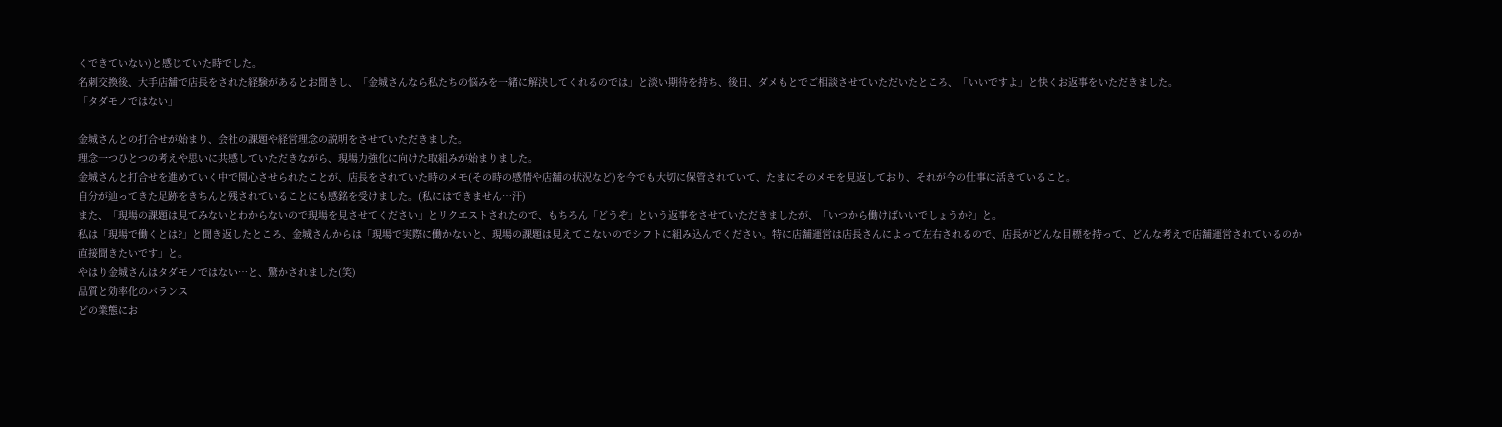くできていない)と感じていた時でした。
名刺交換後、大手店舗で店長をされた経験があるとお聞きし、「金城さんなら私たちの悩みを一緒に解決してくれるのでは」と淡い期待を持ち、後日、ダメもとでご相談させていただいたところ、「いいですよ」と快くお返事をいただきました。
「タダモノではない」

金城さんとの打合せが始まり、会社の課題や経営理念の説明をさせていただきました。
理念一つひとつの考えや思いに共感していただきながら、現場力強化に向けた取組みが始まりました。
金城さんと打合せを進めていく中で関心させられたことが、店長をされていた時のメモ(その時の感情や店舗の状況など)を今でも大切に保管されていて、たまにそのメモを見返しており、それが今の仕事に活きていること。
自分が辿ってきた足跡をきちんと残されていることにも感銘を受けました。(私にはできません…汗)
また、「現場の課題は見てみないとわからないので現場を見させてください」とリクエストされたので、もちろん「どうぞ」という返事をさせていただきましたが、「いつから働けばいいでしょうか?」と。
私は「現場で働くとは?」と聞き返したところ、金城さんからは「現場で実際に働かないと、現場の課題は見えてこないのでシフトに組み込んでください。特に店舗運営は店長さんによって左右されるので、店長がどんな目標を持って、どんな考えで店舗運営されているのか直接聞きたいです」と。
やはり金城さんはタダモノではない…と、驚かされました(笑)
品質と効率化のバランス
どの業態にお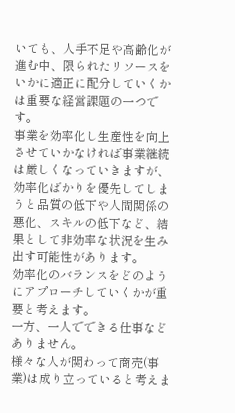いても、人手不足や高齢化が進む中、限られたリソースをいかに適正に配分していくかは重要な経営課題の一つです。
事業を効率化し生産性を向上させていかなければ事業継続は厳しくなっていきますが、効率化ばかりを優先してしまうと品質の低下や人間関係の悪化、スキルの低下など、結果として非効率な状況を生み出す可能性があります。
効率化のバランスをどのようにアプローチしていくかが重要と考えます。
一方、一人でできる仕事などありません。
様々な人が関わって商売(事業)は成り立っていると考えま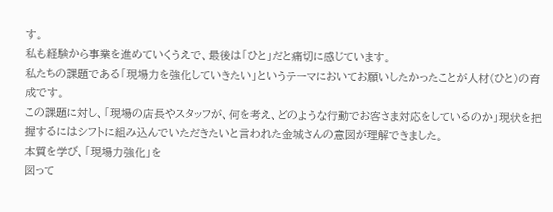す。
私も経験から事業を進めていくうえで、最後は「ひと」だと痛切に感じています。
私たちの課題である「現場力を強化していきたい」というテーマにおいてお願いしたかったことが人材(ひと)の育成です。
この課題に対し、「現場の店長やスタッフが、何を考え、どのような行動でお客さま対応をしているのか」現状を把握するにはシフトに組み込んでいただきたいと言われた金城さんの意図が理解できました。
本質を学び、「現場力強化」を
図って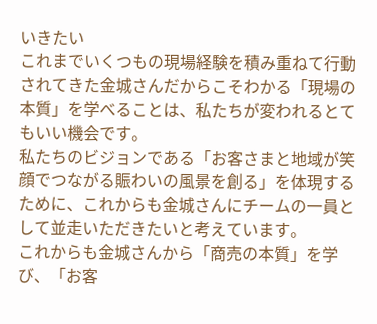いきたい
これまでいくつもの現場経験を積み重ねて行動されてきた金城さんだからこそわかる「現場の本質」を学べることは、私たちが変われるとてもいい機会です。
私たちのビジョンである「お客さまと地域が笑顔でつながる賑わいの風景を創る」を体現するために、これからも金城さんにチームの一員として並走いただきたいと考えています。
これからも金城さんから「商売の本質」を学び、「お客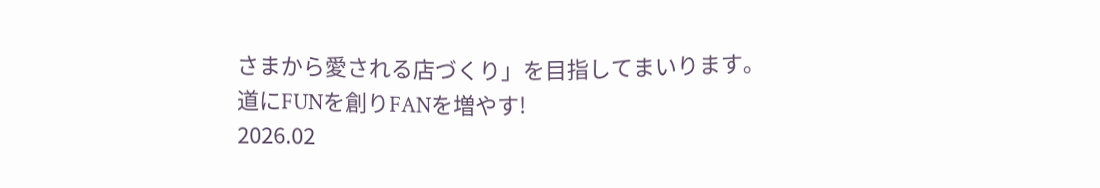さまから愛される店づくり」を目指してまいります。
道にFUNを創りFANを増やす!
2026.02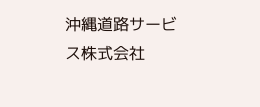沖縄道路サービス株式会社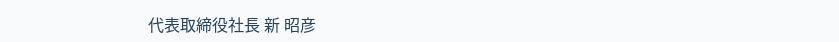代表取締役社長 新 昭彦